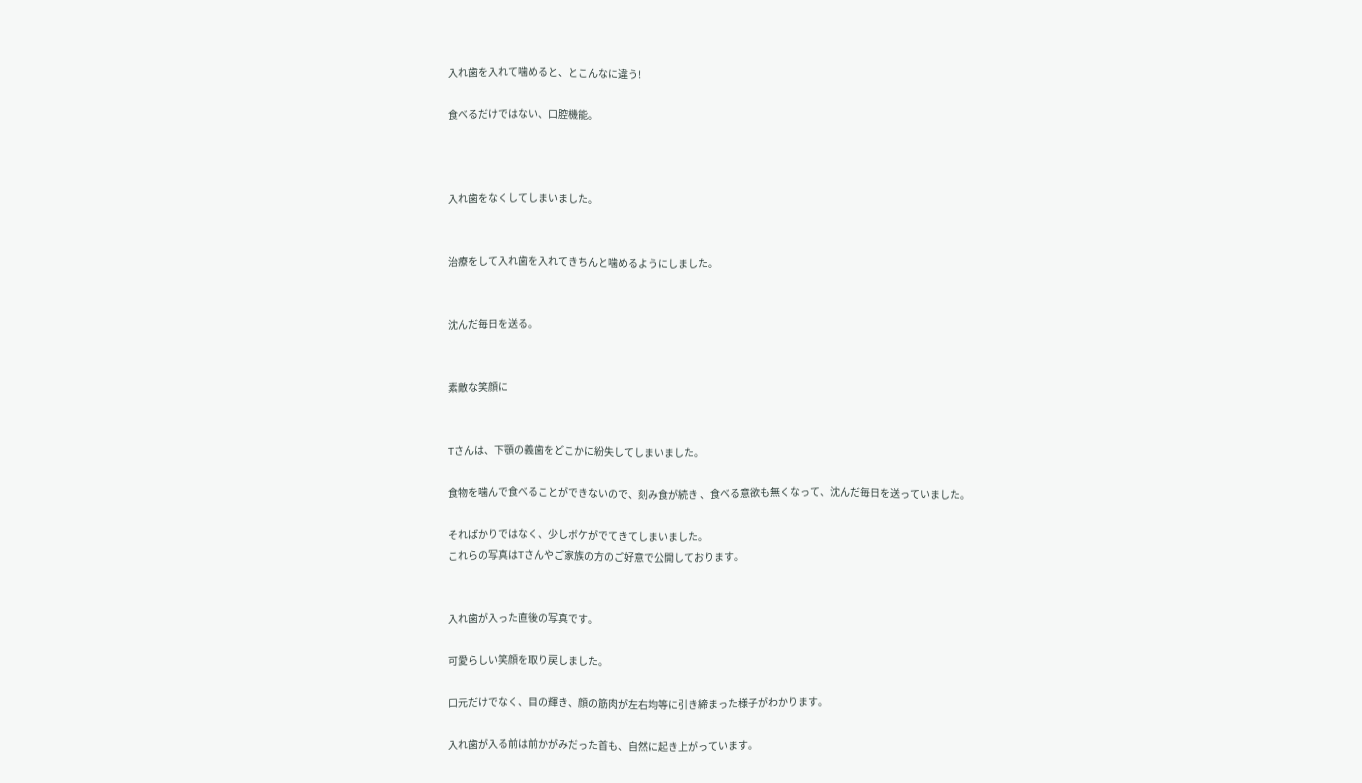入れ歯を入れて噛めると、とこんなに違う!

食べるだけではない、口腔機能。



入れ歯をなくしてしまいました。


治療をして入れ歯を入れてきちんと噛めるようにしました。


沈んだ毎日を送る。


素敵な笑顔に


Tさんは、下顎の義歯をどこかに紛失してしまいました。

食物を噛んで食べることができないので、刻み食が続き 、食べる意欲も無くなって、沈んだ毎日を送っていました。

そればかりではなく、少しボケがでてきてしまいました。
これらの写真はTさんやご家族の方のご好意で公開しております。


入れ歯が入った直後の写真です。

可愛らしい笑顔を取り戻しました。

口元だけでなく、目の輝き、顔の筋肉が左右均等に引き締まった様子がわかります。

入れ歯が入る前は前かがみだった首も、自然に起き上がっています。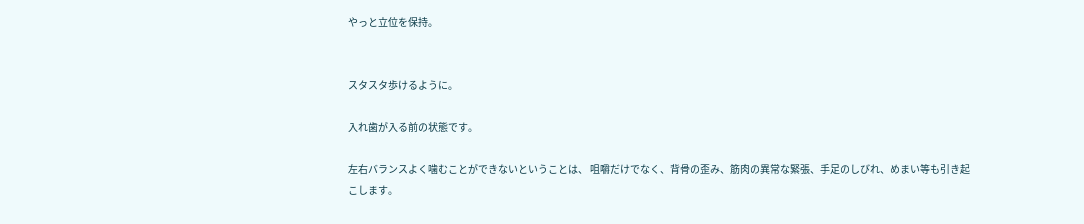やっと立位を保持。


スタスタ歩けるように。

入れ歯が入る前の状態です。

左右バランスよく噛むことができないということは、 咀嚼だけでなく、背骨の歪み、筋肉の異常な緊張、手足のしびれ、めまい等も引き起こします。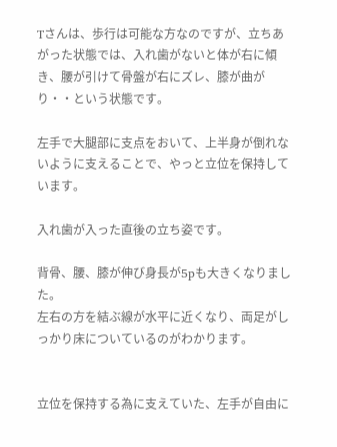Tさんは、歩行は可能な方なのですが、立ちあがった状態では、入れ歯がないと体が右に傾き、腰が引けて骨盤が右にズレ、膝が曲がり・・という状態です。

左手で大腿部に支点をおいて、上半身が倒れないように支えることで、やっと立位を保持しています。

入れ歯が入った直後の立ち姿です。

背骨、腰、膝が伸び身長が5pも大きくなりました。
左右の方を結ぶ線が水平に近くなり、両足がしっかり床についているのがわかります。


立位を保持する為に支えていた、左手が自由に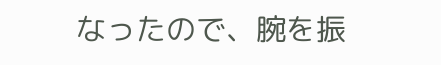なったので、腕を振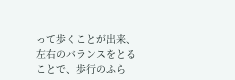って歩くことが出来、左右のバランスをとることで、歩行のふら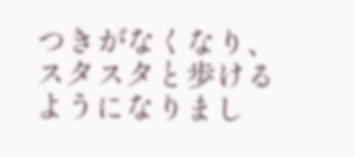つきがなくなり、スタスタと歩けるようになりまし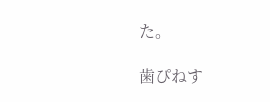た。

歯ぴねす